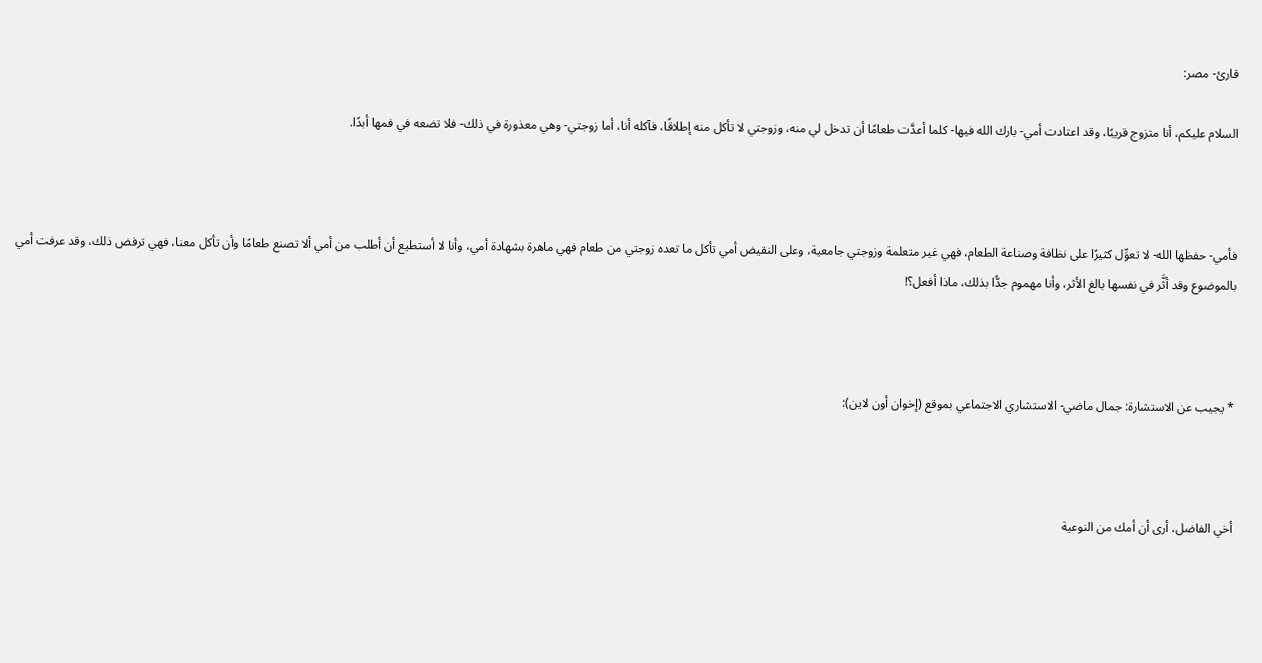قارئ- مصر:

السلام عليكم، أنا متزوج قريبًا، وقد اعتادت أمي- بارك الله فيها- كلما أعدَّت طعامًا أن تدخل لي منه، وزوجتي لا تأكل منه إطلاقًا، فآكله أنا، أما زوجتي- وهي معذورة في ذلك- فلا تضعه في فمها أبدًا.



فأمي- حفظها الله- لا تعوِّل كثيرًا على نظافة وصناعة الطعام، فهي غير متعلمة وزوجتي جامعية، وعلى النقيض أمي تأكل ما تعده زوجتي من طعام فهي ماهرة بشهادة أمي، وأنا لا أستطيع أن أطلب من أمي ألا تصنع طعامًا وأن تأكل معنا، فهي ترفض ذلك، وقد عرفت أمي بالموضوع وقد أثَّر في نفسها بالغ الأثر، وأنا مهموم جدًّا بذلك، ماذا أفعل؟!



* يجيب عن الاستشارة: جمال ماضي- الاستشاري الاجتماعي بموقع (إخوان أون لاين):



أخي الفاضل، أرى أن أمك من النوعية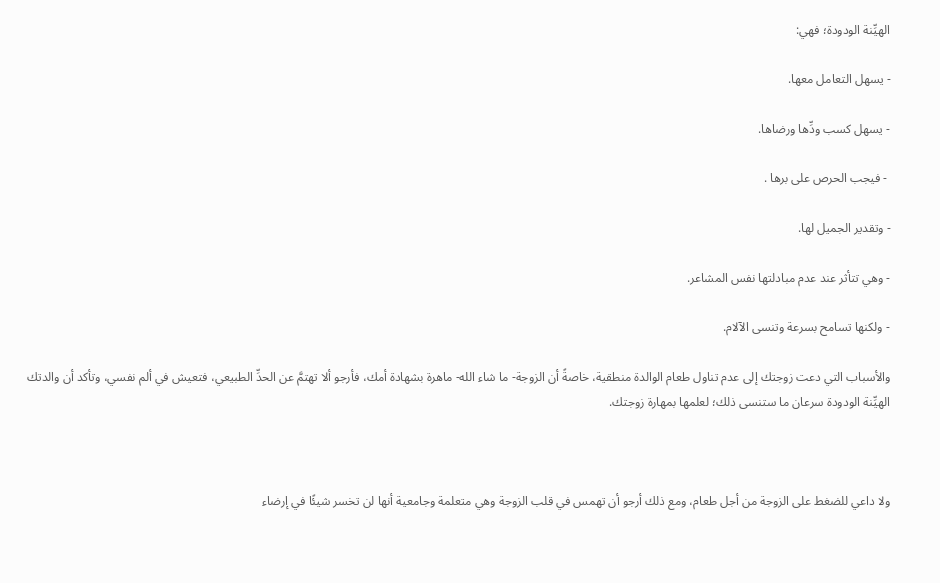الهيِّنة الودودة؛ فهي:

- يسهل التعامل معها.

- يسهل كسب ودِّها ورضاها.

 - فيجب الحرص على برها .

- وتقدير الجميل لها.

- وهي تتأثر عند عدم مبادلتها نفس المشاعر.

- ولكنها تسامح بسرعة وتنسى الآلام.

والأسباب التي دعت زوجتك إلى عدم تناول طعام الوالدة منطقية، خاصةً أن الزوجة- ما شاء الله- ماهرة بشهادة أمك، فأرجو ألا تهتمَّ عن الحدِّ الطبيعي، فتعيش في ألم نفسي، وتأكد أن والدتك الهيِّنة الودودة سرعان ما ستنسى ذلك؛ لعلمها بمهارة زوجتك.



ولا داعي للضغط على الزوجة من أجل طعام، ومع ذلك أرجو أن تهمس في قلب الزوجة وهي متعلمة وجامعية أنها لن تخسر شيئًا في إرضاء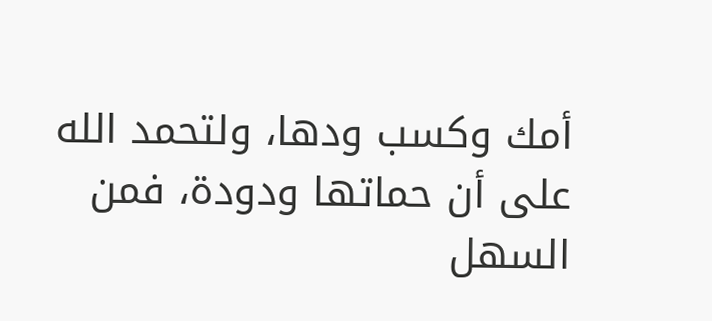أمك وكسب ودها، ولتحمد الله على أن حماتها ودودة، فمن السهل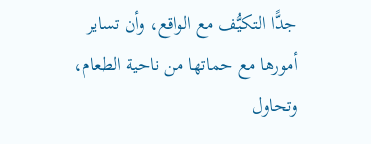جدًّا التكيُّف مع الواقع، وأن تساير أمورها مع حماتها من ناحية الطعام، وتحاول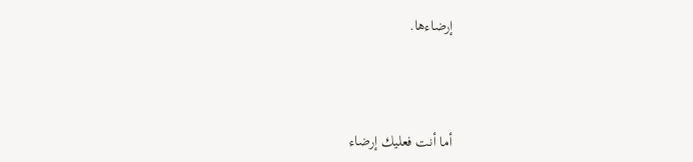إرضاءها.



أما أنت فعليك إرضاء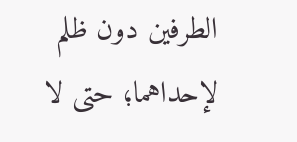الطرفين دون ظلم لإحداهما؛ حتى لا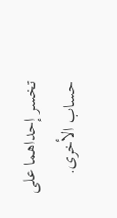تخسر إحداهما على حساب الأخرى.